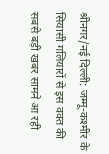श्रीनगर/नई दिल्ली: जम्मू-कश्मीर के सियासी गलियारों से इस वक्त की सबसे बड़ी खबर सामने आ रही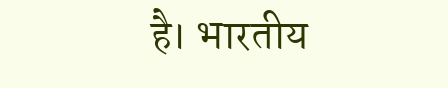है। भारतीय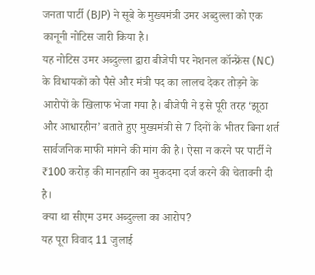जनता पार्टी (BJP) ने सूबे के मुख्यमंत्री उमर अब्दुल्ला को एक कानूनी नोटिस जारी किया है।
यह नोटिस उमर अब्दुल्ला द्वारा बीजेपी पर नेशनल कॉन्फ्रेंस (NC) के विधायकों को पैसे और मंत्री पद का लालच देकर तोड़ने के आरोपों के खिलाफ भेजा गया है। बीजेपी ने इसे पूरी तरह ‘झूठा और आधारहीन’ बताते हुए मुख्यमंत्री से 7 दिनों के भीतर बिना शर्त सार्वजनिक माफी मांगने की मांग की है। ऐसा न करने पर पार्टी ने ₹100 करोड़ की मानहानि का मुकदमा दर्ज करने की चेतावनी दी है।
क्या था सीएम उमर अब्दुल्ला का आरोप?
यह पूरा विवाद 11 जुलाई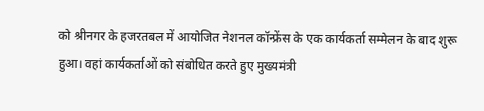को श्रीनगर के हजरतबल में आयोजित नेशनल कॉन्फ्रेंस के एक कार्यकर्ता सम्मेलन के बाद शुरू हुआ। वहां कार्यकर्ताओं को संबोधित करते हुए मुख्यमंत्री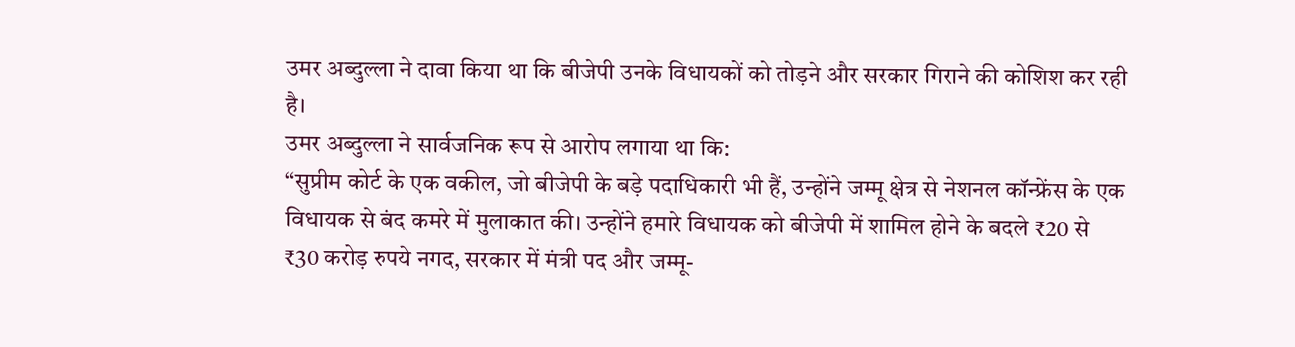उमर अब्दुल्ला ने दावा किया था कि बीजेपी उनके विधायकों को तोड़ने और सरकार गिराने की कोशिश कर रही है।
उमर अब्दुल्ला ने सार्वजनिक रूप से आरोप लगाया था कि:
“सुप्रीम कोर्ट के एक वकील, जो बीजेपी के बड़े पदाधिकारी भी हैं, उन्होंने जम्मू क्षेत्र से नेशनल कॉन्फ्रेंस के एक विधायक से बंद कमरे में मुलाकात की। उन्होंने हमारे विधायक को बीजेपी में शामिल होने के बदले ₹20 से ₹30 करोड़ रुपये नगद, सरकार में मंत्री पद और जम्मू-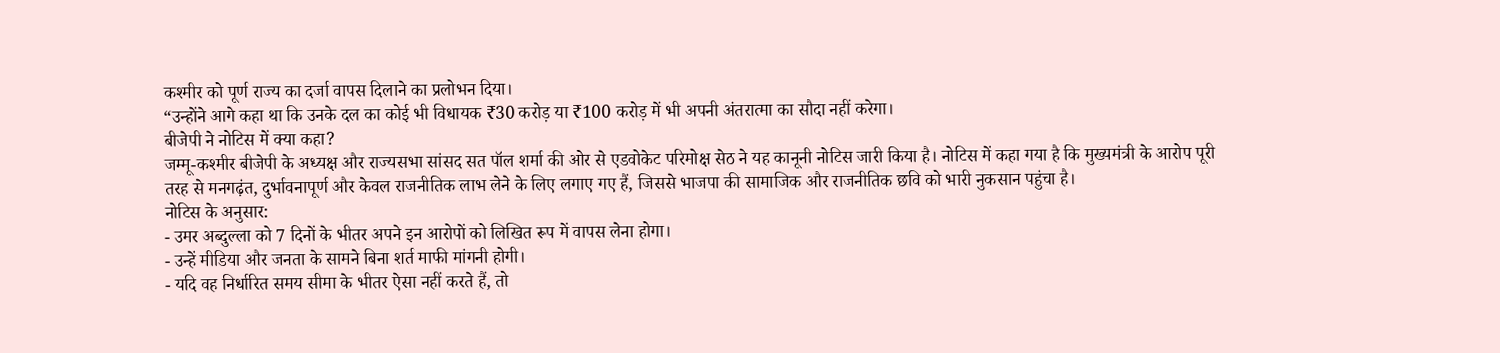कश्मीर को पूर्ण राज्य का दर्जा वापस दिलाने का प्रलोभन दिया।
“उन्होंने आगे कहा था कि उनके दल का कोई भी विधायक ₹30 करोड़ या ₹100 करोड़ में भी अपनी अंतरात्मा का सौदा नहीं करेगा।
बीजेपी ने नोटिस में क्या कहा?
जम्मू-कश्मीर बीजेपी के अध्यक्ष और राज्यसभा सांसद सत पॉल शर्मा की ओर से एडवोकेट परिमोक्ष सेठ ने यह कानूनी नोटिस जारी किया है। नोटिस में कहा गया है कि मुख्यमंत्री के आरोप पूरी तरह से मनगढ़ंत, दुर्भावनापूर्ण और केवल राजनीतिक लाभ लेने के लिए लगाए गए हैं, जिससे भाजपा की सामाजिक और राजनीतिक छवि को भारी नुकसान पहुंचा है।
नोटिस के अनुसार:
- उमर अब्दुल्ला को 7 दिनों के भीतर अपने इन आरोपों को लिखित रूप में वापस लेना होगा।
- उन्हें मीडिया और जनता के सामने बिना शर्त माफी मांगनी होगी।
- यदि वह निर्धारित समय सीमा के भीतर ऐसा नहीं करते हैं, तो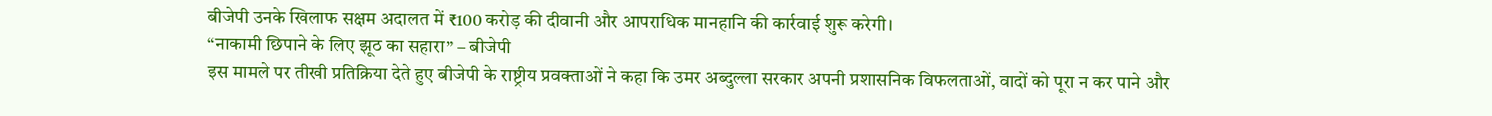बीजेपी उनके खिलाफ सक्षम अदालत में ₹100 करोड़ की दीवानी और आपराधिक मानहानि की कार्रवाई शुरू करेगी।
“नाकामी छिपाने के लिए झूठ का सहारा” – बीजेपी
इस मामले पर तीखी प्रतिक्रिया देते हुए बीजेपी के राष्ट्रीय प्रवक्ताओं ने कहा कि उमर अब्दुल्ला सरकार अपनी प्रशासनिक विफलताओं, वादों को पूरा न कर पाने और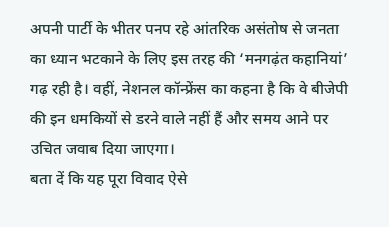अपनी पार्टी के भीतर पनप रहे आंतरिक असंतोष से जनता का ध्यान भटकाने के लिए इस तरह की ‘मनगढ़ंत कहानियां’ गढ़ रही है। वहीं, नेशनल कॉन्फ्रेंस का कहना है कि वे बीजेपी की इन धमकियों से डरने वाले नहीं हैं और समय आने पर उचित जवाब दिया जाएगा।
बता दें कि यह पूरा विवाद ऐसे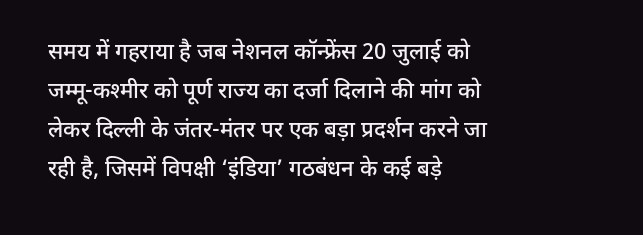समय में गहराया है जब नेशनल कॉन्फ्रेंस 20 जुलाई को जम्मू-कश्मीर को पूर्ण राज्य का दर्जा दिलाने की मांग को लेकर दिल्ली के जंतर-मंतर पर एक बड़ा प्रदर्शन करने जा रही है, जिसमें विपक्षी ‘इंडिया’ गठबंधन के कई बड़े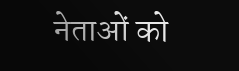नेताओं को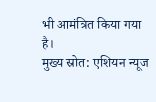भी आमंत्रित किया गया है।
मुख्य स्रोत: एशियन न्यूज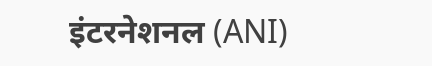इंटरनेशनल (ANI)